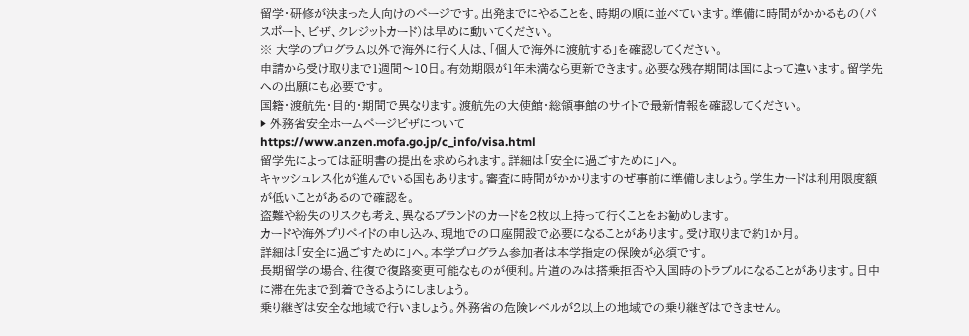留学・研修が決まった人向けのページです。出発までにやることを、時期の順に並べています。準備に時間がかかるもの(パスポート、ビザ、クレジットカード)は早めに動いてください。
※ 大学のプログラム以外で海外に行く人は、「個人で海外に渡航する」を確認してください。
申請から受け取りまで1週間〜10日。有効期限が1年未満なら更新できます。必要な残存期間は国によって違います。留学先への出願にも必要です。
国籍・渡航先・目的・期間で異なります。渡航先の大使館・総領事館のサイトで最新情報を確認してください。
▶ 外務省安全ホームページビザについて
https://www.anzen.mofa.go.jp/c_info/visa.html
留学先によっては証明書の提出を求められます。詳細は「安全に過ごすために」へ。
キャッシュレス化が進んでいる国もあります。審査に時間がかかりますのぜ事前に準備しましょう。学生カードは利用限度額が低いことがあるので確認を。
盗難や紛失のリスクも考え、異なるブランドのカードを2枚以上持って行くことをお勧めします。
カードや海外プリペイドの申し込み、現地での口座開設で必要になることがあります。受け取りまで約1か月。
詳細は「安全に過ごすために」へ。本学プログラム参加者は本学指定の保険が必須です。
長期留学の場合、往復で復路変更可能なものが便利。片道のみは搭乗拒否や入国時のトラブルになることがあります。日中に滞在先まで到着できるようにしましょう。
乗り継ぎは安全な地域で行いましょう。外務省の危険レベルが2以上の地域での乗り継ぎはできません。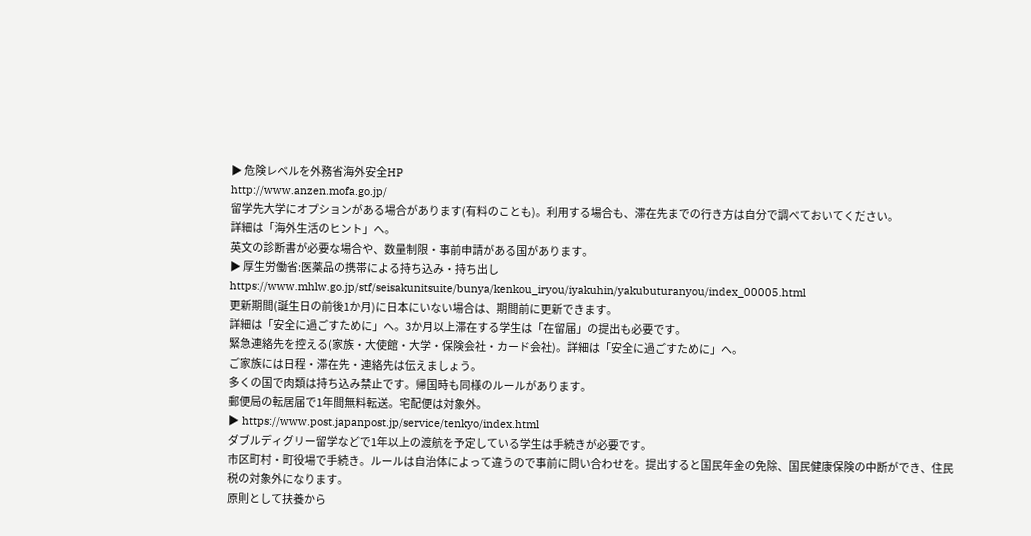▶ 危険レベルを外務省海外安全HP
http://www.anzen.mofa.go.jp/
留学先大学にオプションがある場合があります(有料のことも)。利用する場合も、滞在先までの行き方は自分で調べておいてください。
詳細は「海外生活のヒント」へ。
英文の診断書が必要な場合や、数量制限・事前申請がある国があります。
▶ 厚生労働省:医薬品の携帯による持ち込み・持ち出しhttps://www.mhlw.go.jp/stf/seisakunitsuite/bunya/kenkou_iryou/iyakuhin/yakubuturanyou/index_00005.html
更新期間(誕生日の前後1か月)に日本にいない場合は、期間前に更新できます。
詳細は「安全に過ごすために」へ。3か月以上滞在する学生は「在留届」の提出も必要です。
緊急連絡先を控える(家族・大使館・大学・保険会社・カード会社)。詳細は「安全に過ごすために」へ。
ご家族には日程・滞在先・連絡先は伝えましょう。
多くの国で肉類は持ち込み禁止です。帰国時も同様のルールがあります。
郵便局の転居届で1年間無料転送。宅配便は対象外。
▶ https://www.post.japanpost.jp/service/tenkyo/index.html
ダブルディグリー留学などで1年以上の渡航を予定している学生は手続きが必要です。
市区町村・町役場で手続き。ルールは自治体によって違うので事前に問い合わせを。提出すると国民年金の免除、国民健康保険の中断ができ、住民税の対象外になります。
原則として扶養から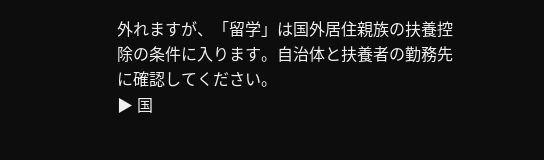外れますが、「留学」は国外居住親族の扶養控除の条件に入ります。自治体と扶養者の勤務先に確認してください。
▶ 国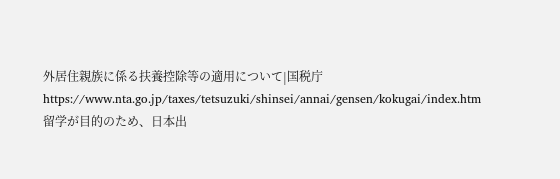外居住親族に係る扶養控除等の適用について|国税庁https://www.nta.go.jp/taxes/tetsuzuki/shinsei/annai/gensen/kokugai/index.htm
留学が目的のため、日本出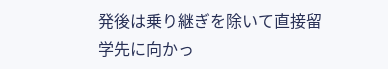発後は乗り継ぎを除いて直接留学先に向かっ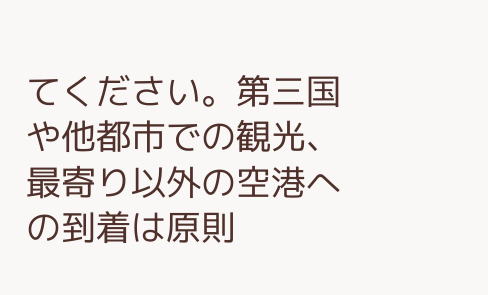てください。第三国や他都市での観光、最寄り以外の空港への到着は原則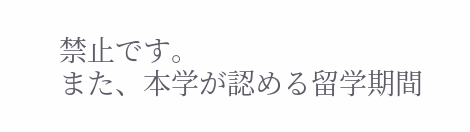禁止です。
また、本学が認める留学期間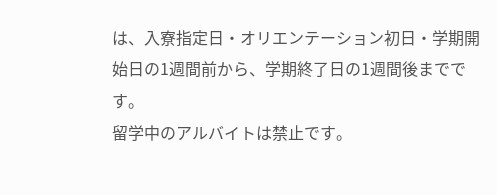は、入寮指定日・オリエンテーション初日・学期開始日の1週間前から、学期終了日の1週間後までです。
留学中のアルバイトは禁止です。